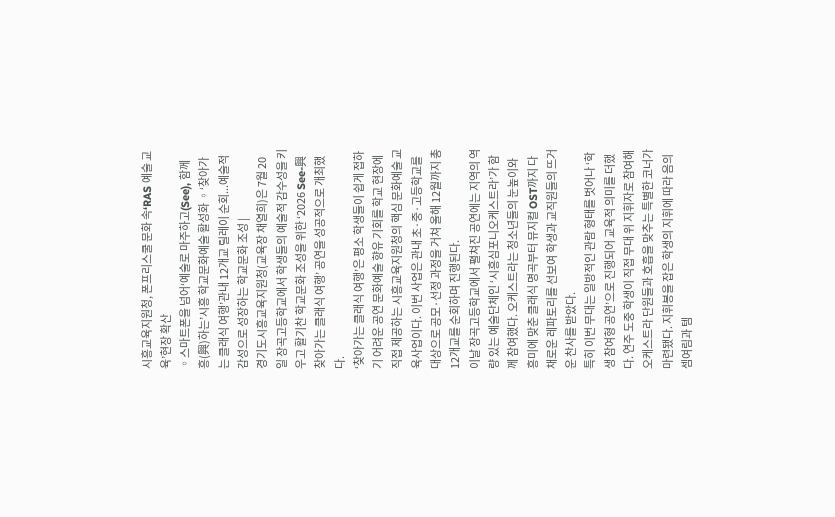시흥교육지원청, 폰프리스쿨 문화 속‘RAS 예술 교육’현장 확산
◦스마트폰을 넘어‘예술로 마주하고(See), 함께 흥(興)하는’시흥 학교문화예술 활성화 ◦‘찾아가는 클래식 여행’관내 12개교 릴레이 순회...예술적 감성으로 성장하는 학교문화 조성 |
경기도시흥교육지원청(교육장 채열희)은 7월 20일 장곡고등학교에서 학생들의 예술적 감수성을 키우고 활기찬 학교문화 조성을 위한 ‘2026 See-興 찾아가는 클래식 여행’ 공연을 성공적으로 개최했다.
‘찾아가는 클래식 여행’은 평소 학생들이 쉽게 접하기 어려운 공연 문화예술 향유 기회를 학교 현장에 직접 제공하는 시흥교육지원청의 핵심 문화예술 교육사업이다. 이번 사업은 관내 초·중·고등학교를 대상으로 공모·선정 과정을 거쳐 올해 12월까지 총 12개교를 순회하며 진행된다.
이날 장곡고등학교에서 펼쳐진 공연에는 지역의 역량 있는 예술단체인 ‘시흥심포니오케스트라’가 함께 참여했다. 오케스트라는 청소년들의 눈높이와 흥미에 맞춘 클래식 명곡부터 뮤지컬 OST까지 다채로운 레파토리를 선보여 학생과 교직원들의 뜨거운 찬사를 받았다.
특히 이번 무대는 일방적인 관람 형태를 벗어나 ‘학생 참여형 공연’으로 진행되어 교육적 의미를 더했다. 연주 도중 학생이 직접 무대 위 지휘자로 참여해 오케스트라 단원들과 호흡을 맞추는 특별한 코너가 마련됐다. 지휘봉을 잡은 학생의 지휘에 따라 음의 셈여림과 템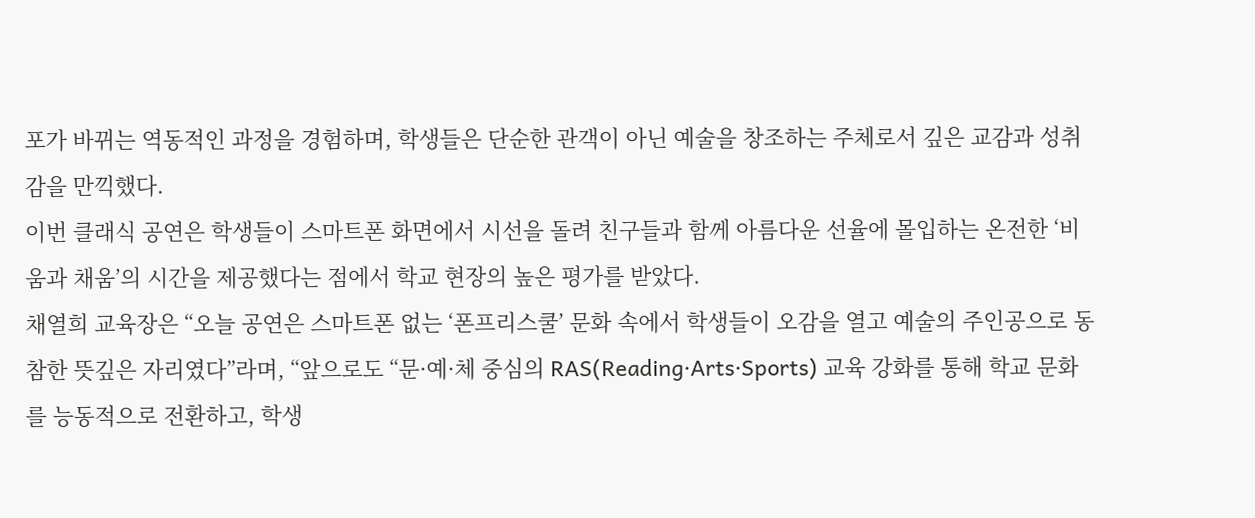포가 바뀌는 역동적인 과정을 경험하며, 학생들은 단순한 관객이 아닌 예술을 창조하는 주체로서 깊은 교감과 성취감을 만끽했다.
이번 클래식 공연은 학생들이 스마트폰 화면에서 시선을 돌려 친구들과 함께 아름다운 선율에 몰입하는 온전한 ‘비움과 채움’의 시간을 제공했다는 점에서 학교 현장의 높은 평가를 받았다.
채열희 교육장은 “오늘 공연은 스마트폰 없는 ‘폰프리스쿨’ 문화 속에서 학생들이 오감을 열고 예술의 주인공으로 동참한 뜻깊은 자리였다”라며, “앞으로도 “문·예·체 중심의 RAS(Reading·Arts·Sports) 교육 강화를 통해 학교 문화를 능동적으로 전환하고, 학생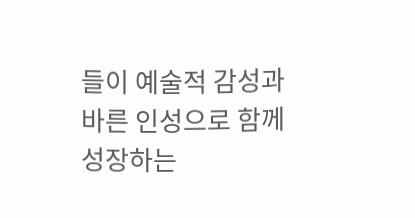들이 예술적 감성과 바른 인성으로 함께 성장하는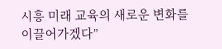시흥 미래 교육의 새로운 변화를 이끌어가겠다”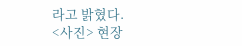라고 밝혔다.
<사진> 현장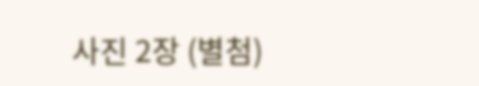사진 2장 (별첨)